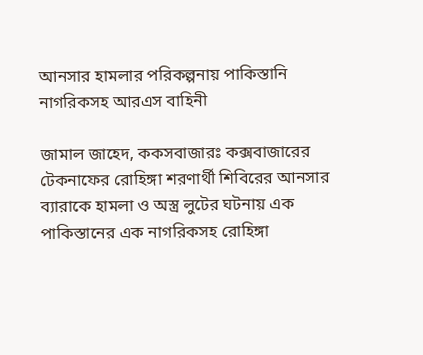আনসার হামলার পরিকল্পনায় পাকিস্তানি নাগরিকসহ আরএস বাহিনী

জামাল জাহেদ, ককসবাজারঃ কক্সবাজারের টেকনাফের রোহিঙ্গা শরণার্থী শিবিরের আনসার ব্যারাকে হামলা ও অস্ত্র লুটের ঘটনায় এক পাকিস্তানের এক নাগরিকসহ রোহিঙ্গা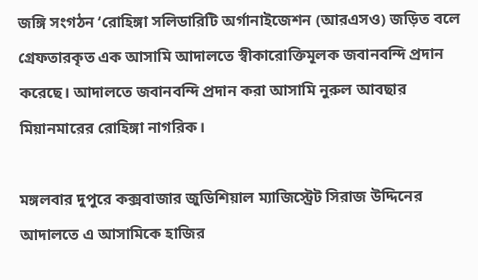জঙ্গি সংগঠন ‘রোহিঙ্গা সলিডারিটি অর্গানাইজেশন (আরএসও) জড়িত বলে গ্রেফতারকৃত এক আসামি আদালতে স্বীকারোক্তিমূলক জবানবন্দি প্রদান করেছে। আদালতে জবানবন্দি প্রদান করা আসামি নুরুল আবছার মিয়ানমারের রোহিঙ্গা নাগরিক।

মঙ্গলবার দুপুরে কক্সবাজার জুডিশিয়াল ম্যাজিস্ট্রেট সিরাজ উদ্দিনের আদালতে এ আসামিকে হাজির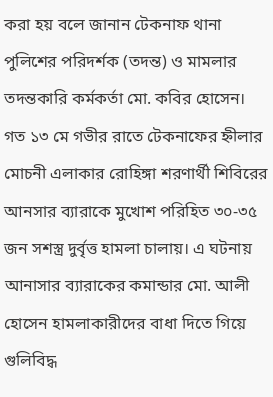করা হয় বলে জানান টেকনাফ থানা পুলিশের পরিদর্শক (তদন্ত) ও মামলার তদন্তকারি কর্মকর্তা মো. কবির হোসেন। গত ১৩ মে গভীর রাতে টেকনাফের হ্নীলার মোচনী এলাকার রোহিঙ্গা শরণার্থী শিবিরের আনসার ব্যারাকে মুখোশ পরিহিত ৩০-৩৫ জন সশস্ত্র দুর্বৃত্ত হামলা চালায়। এ ঘটনায় আনাসার ব্যারাকের কমান্ডার মো. আলী হোসেন হামলাকারীদের বাধা দিতে গিয়ে গুলিবিদ্ধ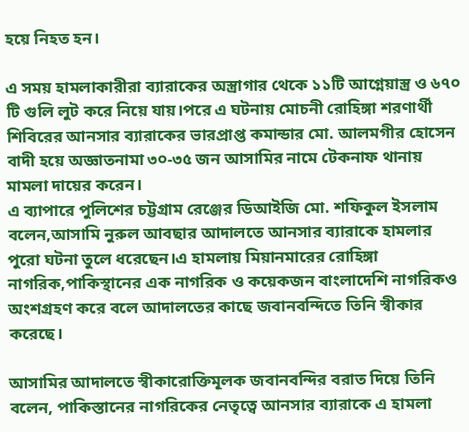হয়ে নিহত হন।

এ সময় হামলাকারীরা ব্যারাকের অস্ত্রাগার থেকে ১১টি আগ্নেয়াস্ত্র ও ৬৭০ টি গুলি লুট করে নিয়ে যায়।পরে এ ঘটনায় মোচনী রোহিঙ্গা শরণার্থী শিবিরের আনসার ব্যারাকের ভারপ্রাপ্ত কমান্ডার মো. আলমগীর হোসেন বাদী হয়ে অজ্ঞাতনামা ৩০-৩৫ জন আসামির নামে টেকনাফ থানায় মামলা দায়ের করেন।
এ ব্যাপারে পুলিশের চট্টগ্রাম রেঞ্জের ডিআইজি মো. শফিকুল ইসলাম বলেন,আসামি নুরুল আবছার আদালতে আনসার ব্যারাকে হামলার পুরো ঘটনা তুলে ধরেছেন।এ হামলায় মিয়ানমারের রোহিঙ্গা নাগরিক,পাকিস্থানের এক নাগরিক ও কয়েকজন বাংলাদেশি নাগরিকও অংশগ্রহণ করে বলে আদালতের কাছে জবানবন্দিতে তিনি স্বীকার করেছে।

আসামির আদালতে স্বীকারোক্তিমূলক জবানবন্দির বরাত দিয়ে তিনি বলেন, পাকিস্তানের নাগরিকের নেতৃত্বে আনসার ব্যারাকে এ হামলা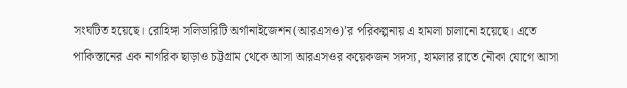সংঘটিত হয়েছে। রোহিঙ্গা সলিডারিটি অর্গানাইজেশন(আরএসও)’র পরিকল্পনায় এ হামলা চালানো হয়েছে। এতে পাকিস্তানের এক নাগরিক ছাড়াও চট্টগ্রাম থেকে আসা আরএসওর কয়েকজন সদস্য, হামলার রাতে নৌকা যোগে আসা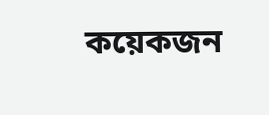কয়েকজন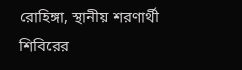রোহিঙ্গা, স্থানীয় শরণার্থী শিবিরের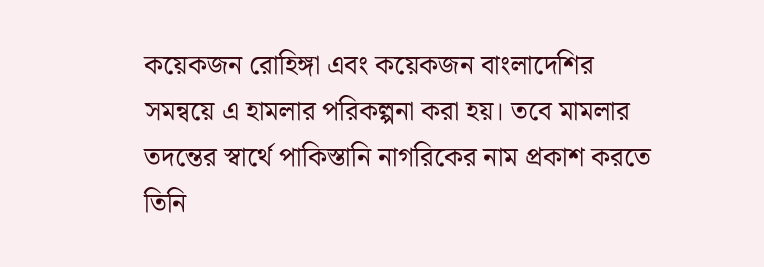কয়েকজন রোহিঙ্গা এবং কয়েকজন বাংলাদেশির সমন্বয়ে এ হামলার পরিকল্পনা করা হয়। তবে মামলার তদন্তের স্বার্থে পাকিস্তানি নাগরিকের নাম প্রকাশ করতে তিনি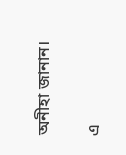অনীহা জানান।

এ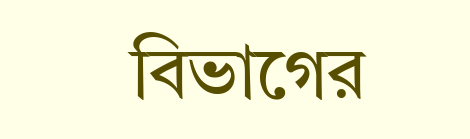বিভাগের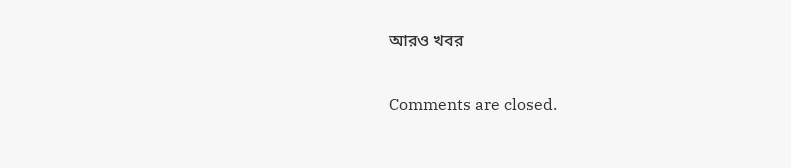আরও খবর

Comments are closed.